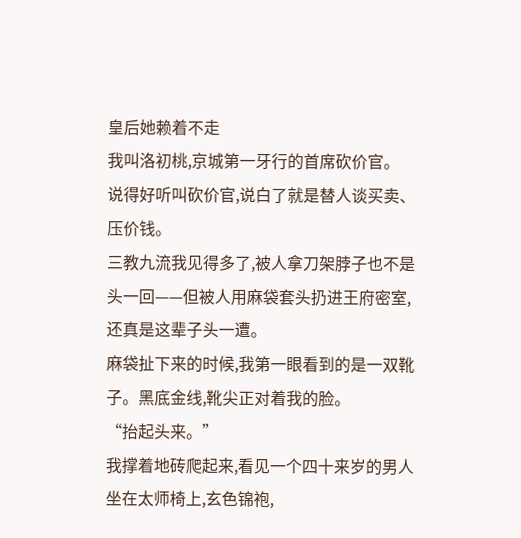皇后她赖着不走
我叫洛初桃,京城第一牙行的首席砍价官。
说得好听叫砍价官,说白了就是替人谈买卖、压价钱。
三教九流我见得多了,被人拿刀架脖子也不是头一回——但被人用麻袋套头扔进王府密室,还真是这辈子头一遭。
麻袋扯下来的时候,我第一眼看到的是一双靴子。黑底金线,靴尖正对着我的脸。
“抬起头来。”
我撑着地砖爬起来,看见一个四十来岁的男人坐在太师椅上,玄色锦袍,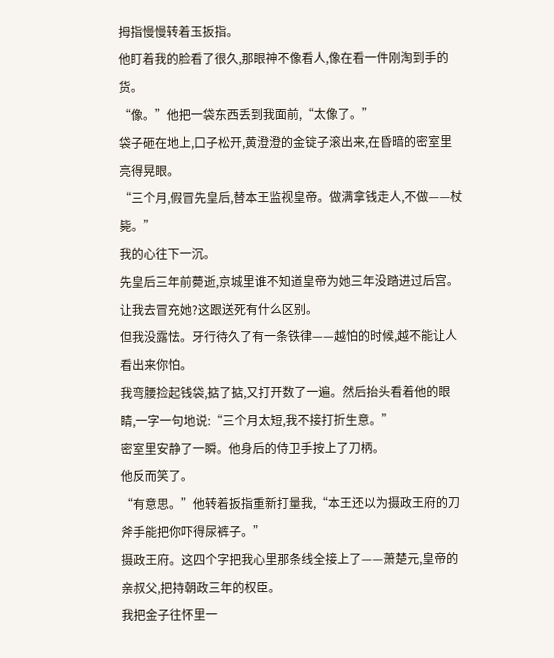拇指慢慢转着玉扳指。
他盯着我的脸看了很久,那眼神不像看人,像在看一件刚淘到手的货。
“像。”他把一袋东西丢到我面前,“太像了。”
袋子砸在地上,口子松开,黄澄澄的金锭子滚出来,在昏暗的密室里亮得晃眼。
“三个月,假冒先皇后,替本王监视皇帝。做满拿钱走人,不做——杖毙。”
我的心往下一沉。
先皇后三年前薨逝,京城里谁不知道皇帝为她三年没踏进过后宫。
让我去冒充她?这跟送死有什么区别。
但我没露怯。牙行待久了有一条铁律——越怕的时候,越不能让人看出来你怕。
我弯腰捡起钱袋,掂了掂,又打开数了一遍。然后抬头看着他的眼睛,一字一句地说:“三个月太短,我不接打折生意。”
密室里安静了一瞬。他身后的侍卫手按上了刀柄。
他反而笑了。
“有意思。”他转着扳指重新打量我,“本王还以为摄政王府的刀斧手能把你吓得尿裤子。”
摄政王府。这四个字把我心里那条线全接上了——萧楚元,皇帝的亲叔父,把持朝政三年的权臣。
我把金子往怀里一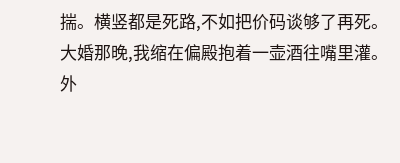揣。横竖都是死路,不如把价码谈够了再死。
大婚那晚,我缩在偏殿抱着一壶酒往嘴里灌。
外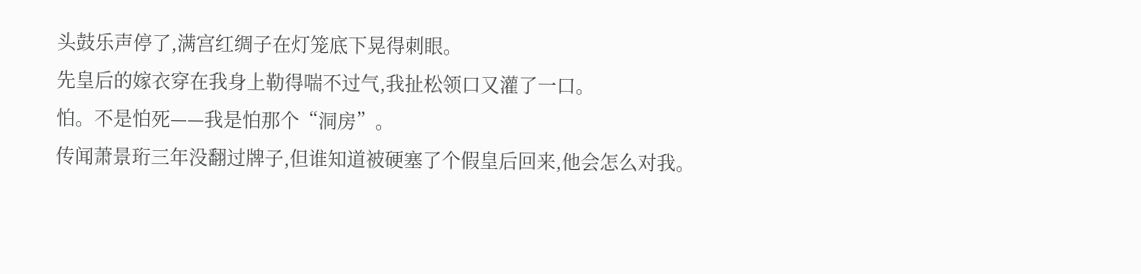头鼓乐声停了,满宫红绸子在灯笼底下晃得刺眼。
先皇后的嫁衣穿在我身上勒得喘不过气,我扯松领口又灌了一口。
怕。不是怕死——我是怕那个“洞房”。
传闻萧景珩三年没翻过牌子,但谁知道被硬塞了个假皇后回来,他会怎么对我。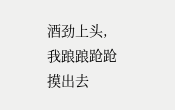酒劲上头,我踉踉跄跄摸出去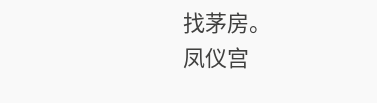找茅房。
凤仪宫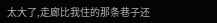太大了,走廊比我住的那条巷子还